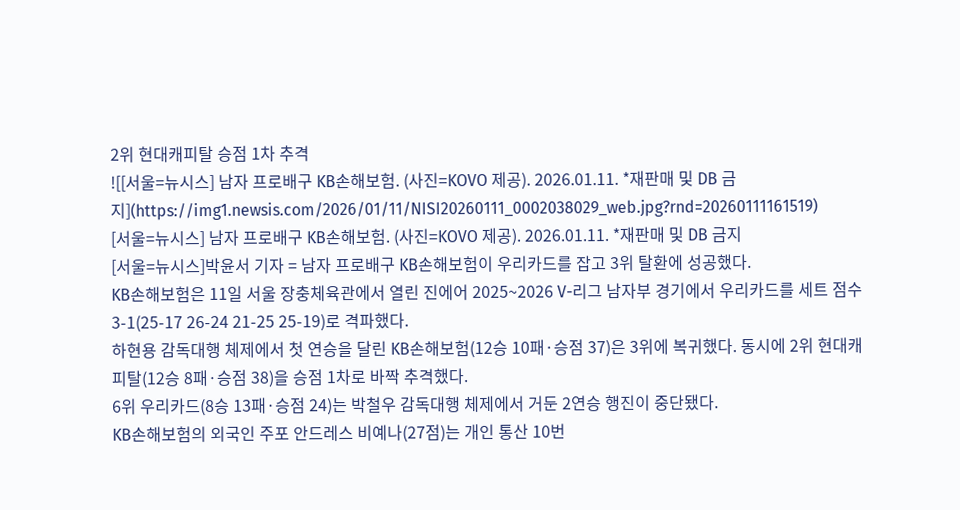2위 현대캐피탈 승점 1차 추격
![[서울=뉴시스] 남자 프로배구 KB손해보험. (사진=KOVO 제공). 2026.01.11. *재판매 및 DB 금지](https://img1.newsis.com/2026/01/11/NISI20260111_0002038029_web.jpg?rnd=20260111161519)
[서울=뉴시스] 남자 프로배구 KB손해보험. (사진=KOVO 제공). 2026.01.11. *재판매 및 DB 금지
[서울=뉴시스]박윤서 기자 = 남자 프로배구 KB손해보험이 우리카드를 잡고 3위 탈환에 성공했다.
KB손해보험은 11일 서울 장충체육관에서 열린 진에어 2025~2026 V-리그 남자부 경기에서 우리카드를 세트 점수 3-1(25-17 26-24 21-25 25-19)로 격파했다.
하현용 감독대행 체제에서 첫 연승을 달린 KB손해보험(12승 10패·승점 37)은 3위에 복귀했다. 동시에 2위 현대캐피탈(12승 8패·승점 38)을 승점 1차로 바짝 추격했다.
6위 우리카드(8승 13패·승점 24)는 박철우 감독대행 체제에서 거둔 2연승 행진이 중단됐다.
KB손해보험의 외국인 주포 안드레스 비예나(27점)는 개인 통산 10번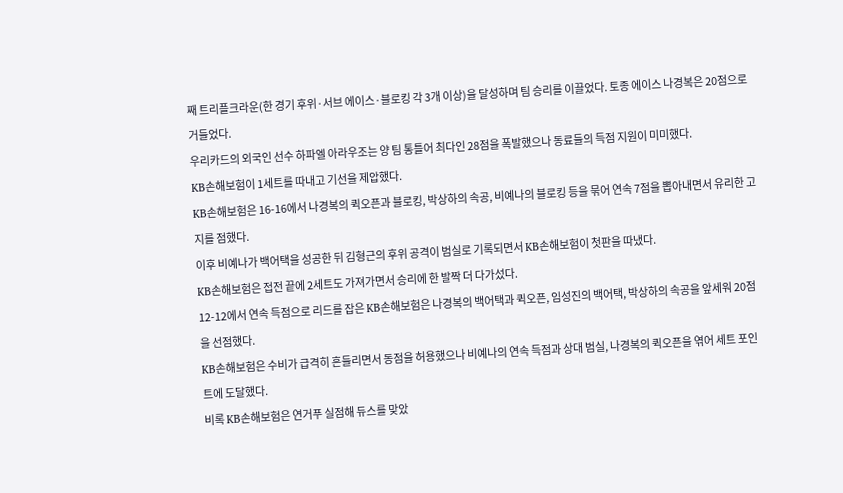째 트리플크라운(한 경기 후위·서브 에이스·블로킹 각 3개 이상)을 달성하며 팀 승리를 이끌었다. 토종 에이스 나경복은 20점으로 거들었다.
우리카드의 외국인 선수 하파엘 아라우조는 양 팀 통틀어 최다인 28점을 폭발했으나 동료들의 득점 지원이 미미했다.
KB손해보험이 1세트를 따내고 기선을 제압했다.
KB손해보험은 16-16에서 나경복의 퀵오픈과 블로킹, 박상하의 속공, 비예나의 블로킹 등을 묶어 연속 7점을 뽑아내면서 유리한 고지를 점했다.
이후 비예나가 백어택을 성공한 뒤 김형근의 후위 공격이 범실로 기록되면서 KB손해보험이 첫판을 따냈다.
KB손해보험은 접전 끝에 2세트도 가져가면서 승리에 한 발짝 더 다가섰다.
12-12에서 연속 득점으로 리드를 잡은 KB손해보험은 나경복의 백어택과 퀵오픈, 임성진의 백어택, 박상하의 속공을 앞세워 20점을 선점했다.
KB손해보험은 수비가 급격히 흔들리면서 동점을 허용했으나 비예나의 연속 득점과 상대 범실, 나경복의 퀵오픈을 엮어 세트 포인트에 도달했다.
비록 KB손해보험은 연거푸 실점해 듀스를 맞았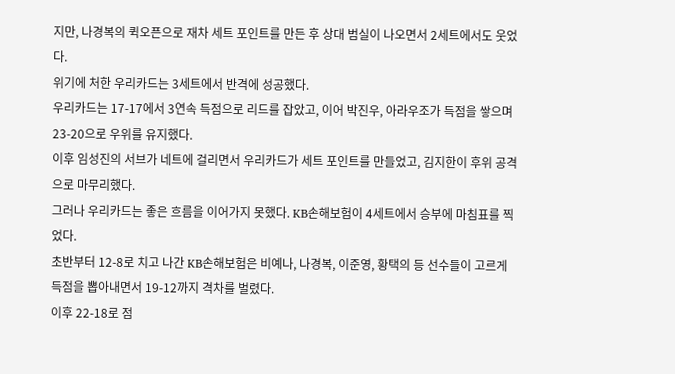지만, 나경복의 퀵오픈으로 재차 세트 포인트를 만든 후 상대 범실이 나오면서 2세트에서도 웃었다.
위기에 처한 우리카드는 3세트에서 반격에 성공했다.
우리카드는 17-17에서 3연속 득점으로 리드를 잡았고, 이어 박진우, 아라우조가 득점을 쌓으며 23-20으로 우위를 유지했다.
이후 임성진의 서브가 네트에 걸리면서 우리카드가 세트 포인트를 만들었고, 김지한이 후위 공격으로 마무리했다.
그러나 우리카드는 좋은 흐름을 이어가지 못했다. KB손해보험이 4세트에서 승부에 마침표를 찍었다.
초반부터 12-8로 치고 나간 KB손해보험은 비예나, 나경복, 이준영, 황택의 등 선수들이 고르게 득점을 뽑아내면서 19-12까지 격차를 벌렸다.
이후 22-18로 점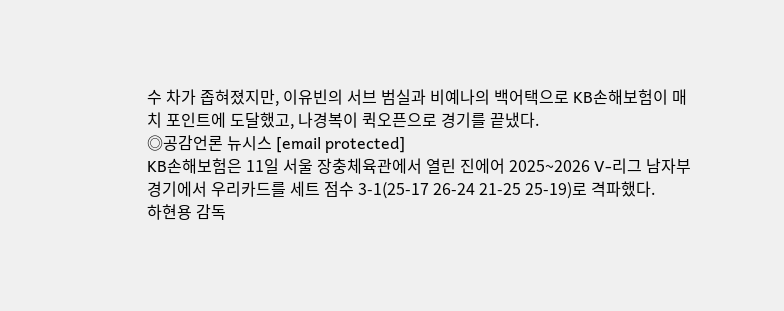수 차가 좁혀졌지만, 이유빈의 서브 범실과 비예나의 백어택으로 KB손해보험이 매치 포인트에 도달했고, 나경복이 퀵오픈으로 경기를 끝냈다.
◎공감언론 뉴시스 [email protected]
KB손해보험은 11일 서울 장충체육관에서 열린 진에어 2025~2026 V-리그 남자부 경기에서 우리카드를 세트 점수 3-1(25-17 26-24 21-25 25-19)로 격파했다.
하현용 감독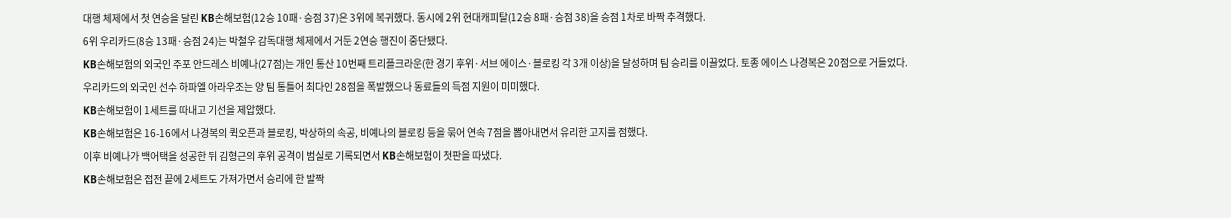대행 체제에서 첫 연승을 달린 KB손해보험(12승 10패·승점 37)은 3위에 복귀했다. 동시에 2위 현대캐피탈(12승 8패·승점 38)을 승점 1차로 바짝 추격했다.
6위 우리카드(8승 13패·승점 24)는 박철우 감독대행 체제에서 거둔 2연승 행진이 중단됐다.
KB손해보험의 외국인 주포 안드레스 비예나(27점)는 개인 통산 10번째 트리플크라운(한 경기 후위·서브 에이스·블로킹 각 3개 이상)을 달성하며 팀 승리를 이끌었다. 토종 에이스 나경복은 20점으로 거들었다.
우리카드의 외국인 선수 하파엘 아라우조는 양 팀 통틀어 최다인 28점을 폭발했으나 동료들의 득점 지원이 미미했다.
KB손해보험이 1세트를 따내고 기선을 제압했다.
KB손해보험은 16-16에서 나경복의 퀵오픈과 블로킹, 박상하의 속공, 비예나의 블로킹 등을 묶어 연속 7점을 뽑아내면서 유리한 고지를 점했다.
이후 비예나가 백어택을 성공한 뒤 김형근의 후위 공격이 범실로 기록되면서 KB손해보험이 첫판을 따냈다.
KB손해보험은 접전 끝에 2세트도 가져가면서 승리에 한 발짝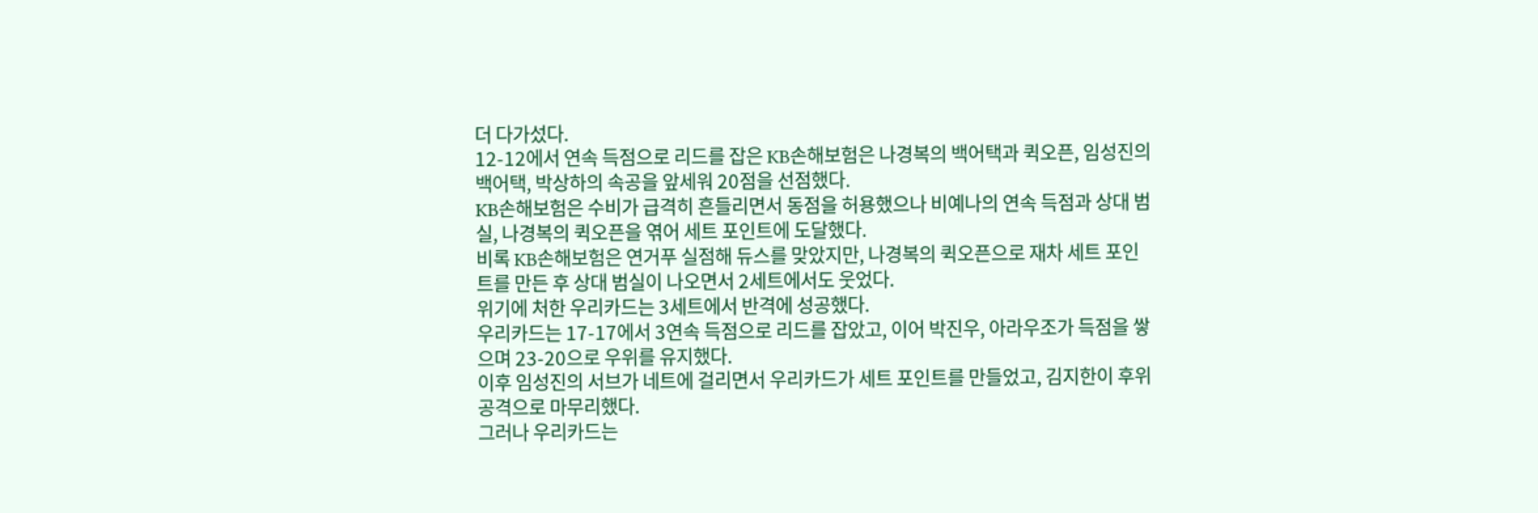더 다가섰다.
12-12에서 연속 득점으로 리드를 잡은 KB손해보험은 나경복의 백어택과 퀵오픈, 임성진의 백어택, 박상하의 속공을 앞세워 20점을 선점했다.
KB손해보험은 수비가 급격히 흔들리면서 동점을 허용했으나 비예나의 연속 득점과 상대 범실, 나경복의 퀵오픈을 엮어 세트 포인트에 도달했다.
비록 KB손해보험은 연거푸 실점해 듀스를 맞았지만, 나경복의 퀵오픈으로 재차 세트 포인트를 만든 후 상대 범실이 나오면서 2세트에서도 웃었다.
위기에 처한 우리카드는 3세트에서 반격에 성공했다.
우리카드는 17-17에서 3연속 득점으로 리드를 잡았고, 이어 박진우, 아라우조가 득점을 쌓으며 23-20으로 우위를 유지했다.
이후 임성진의 서브가 네트에 걸리면서 우리카드가 세트 포인트를 만들었고, 김지한이 후위 공격으로 마무리했다.
그러나 우리카드는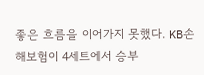좋은 흐름을 이어가지 못했다. KB손해보험이 4세트에서 승부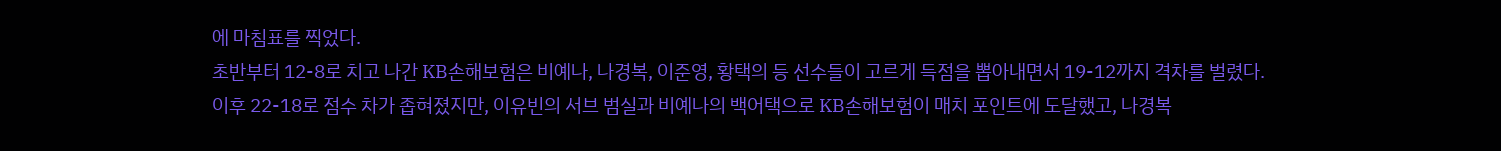에 마침표를 찍었다.
초반부터 12-8로 치고 나간 KB손해보험은 비예나, 나경복, 이준영, 황택의 등 선수들이 고르게 득점을 뽑아내면서 19-12까지 격차를 벌렸다.
이후 22-18로 점수 차가 좁혀졌지만, 이유빈의 서브 범실과 비예나의 백어택으로 KB손해보험이 매치 포인트에 도달했고, 나경복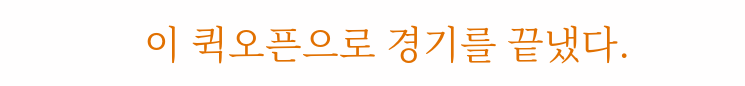이 퀵오픈으로 경기를 끝냈다.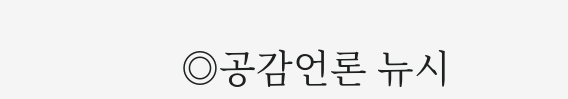◎공감언론 뉴시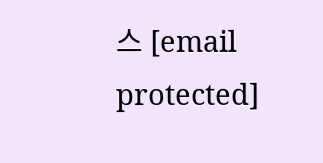스 [email protected]